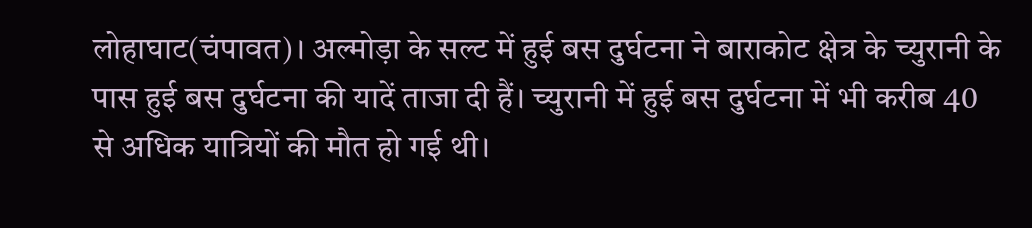लोहाघाट(चंपावत)। अल्मोड़ा के सल्ट में हुई बस दुर्घटना ने बाराकोट क्षेत्र के च्युरानी के पास हुई बस दुर्घटना की यादें ताजा दी हैं। च्युरानी में हुई बस दुर्घटना में भी करीब 40 से अधिक यात्रियों की मौत हो गई थी।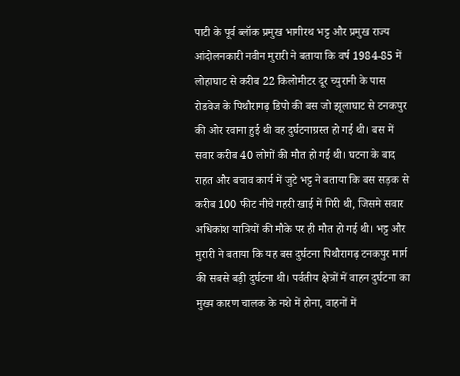पाटी के पूर्व ब्लॉक प्रमुख भागीरथ भट्ट और प्रमुख राज्य आंदोलनकारी नवीन मुरारी ने बताया कि वर्ष 1984-85 में लोहाघाट से करीब 22 किलोमीटर दूर च्युरानी के पास रोडवेज के पिथौरागढ़ डिपो की बस जो झूलाघाट से टनकपुर की ओर रवाना हुई थी वह दुर्घटनाग्रस्त हो गई थी। बस में सवार करीब 40 लोगों की मौत हो गई थी। घटना के बाद राहत और बचाव कार्य में जुटे भट्ट ने बताया कि बस सड़क से करीब 100 फीट नीचे गहरी खाई में गिरी थी, जिसमे सवार अधिकांश यात्रियों की मौके पर ही मौत हो गई थी। भट्ट और मुरारी ने बताया कि यह बस दुर्घटना पिथौरागढ़ टनकपुर मार्ग की सबसे बड़ी दुर्घटना थी। पर्वतीय क्षेत्रों में वाहन दुर्घटना का मुख्य कारण चालक के नशे में होना, वाहनों में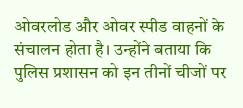ओवरलोड और ओवर स्पीड वाहनों के संचालन होता है। उन्होंने बताया कि पुलिस प्रशासन को इन तीनों चीजों पर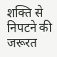शक्ति से निपटने की जरूरत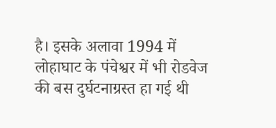है। इसके अलावा 1994 में लोहाघाट के पंचेश्वर में भी रोडवेज की बस दुर्घटनाग्रस्त हा गई थी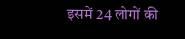इसमें 24 लोगों की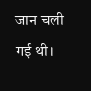जान चली गई थी।